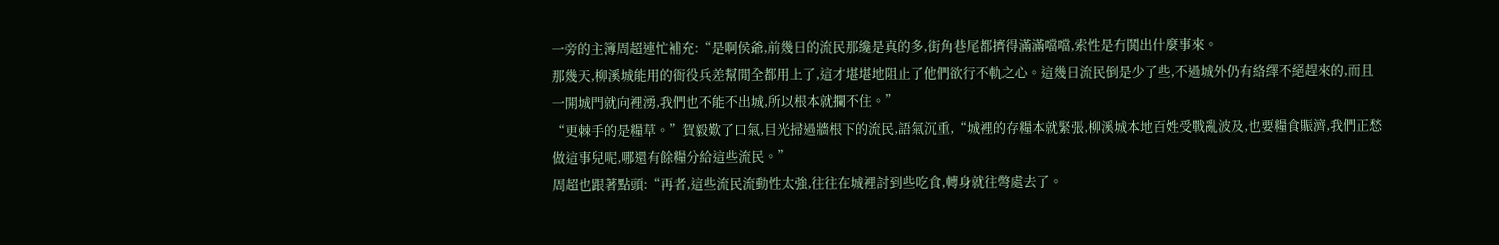一旁的主簿周超連忙補充:“是啊侯爺,前幾日的流民那纔是真的多,街角巷尾都擠得滿滿噹噹,索性是冇鬨出什麼事來。
那幾天,柳溪城能用的衙役兵差幫閒全都用上了,這才堪堪地阻止了他們欲行不軌之心。這幾日流民倒是少了些,不過城外仍有絡繹不絕趕來的,而且一開城門就向裡湧,我們也不能不出城,所以根本就攔不住。”
“更棘手的是糧草。”賀毅歎了口氣,目光掃過牆根下的流民,語氣沉重,“城裡的存糧本就緊張,柳溪城本地百姓受戰亂波及,也要糧食賑濟,我們正愁做這事兒呢,哪還有餘糧分給這些流民。”
周超也跟著點頭:“再者,這些流民流動性太強,往往在城裡討到些吃食,轉身就往彆處去了。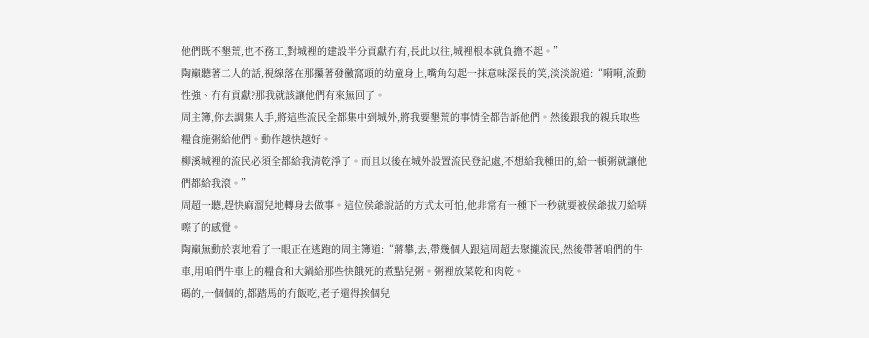他們既不墾荒,也不務工,對城裡的建設半分貢獻冇有,長此以往,城裡根本就負擔不起。”
陶巔聽著二人的話,視線落在那攥著發黴窩頭的幼童身上,嘴角勾起一抹意味深長的笑,淡淡說道:“嗬嗬,流動性強、冇有貢獻?那我就該讓他們有來無回了。
周主簿,你去調集人手,將這些流民全都集中到城外,將我要墾荒的事情全都告訴他們。然後跟我的親兵取些糧食施粥給他們。動作越快越好。
柳溪城裡的流民必須全都給我清乾淨了。而且以後在城外設置流民登記處,不想給我種田的,給一頓粥就讓他們都給我滾。”
周超一聽,趕快麻溜兒地轉身去做事。這位侯爺說話的方式太可怕,他非常有一種下一秒就要被侯爺拔刀給哢嚓了的感覺。
陶巔無動於衷地看了一眼正在逃跑的周主簿道:“蔣攀,去,帶幾個人跟這周超去聚攏流民,然後帶著咱們的牛車,用咱們牛車上的糧食和大鍋給那些快餓死的煮點兒粥。粥裡放菜乾和肉乾。
碼的,一個個的,都踏馬的冇飯吃,老子還得挨個兒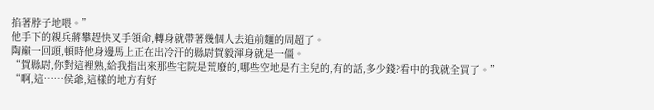掐著脖子地喂。”
他手下的親兵蔣攀趕快叉手領命,轉身就帶著幾個人去追前麵的周超了。
陶巔一回頭,頓時他身邊馬上正在出冷汗的縣尉賀毅渾身就是一僵。
“賀縣尉,你對這裡熟,給我指出來那些宅院是荒廢的,哪些空地是冇主兒的,有的話,多少錢?看中的我就全買了。”
“啊,這……侯爺,這樣的地方有好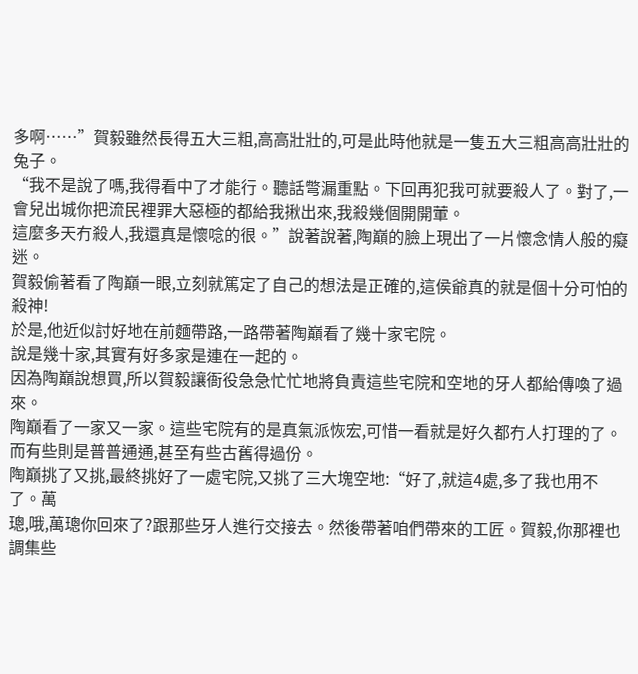多啊……”賀毅雖然長得五大三粗,高高壯壯的,可是此時他就是一隻五大三粗高高壯壯的兔子。
“我不是說了嗎,我得看中了才能行。聽話彆漏重點。下回再犯我可就要殺人了。對了,一會兒出城你把流民裡罪大惡極的都給我揪出來,我殺幾個開開葷。
這麼多天冇殺人,我還真是懷唸的很。”說著說著,陶巔的臉上現出了一片懷念情人般的癡迷。
賀毅偷著看了陶巔一眼,立刻就篤定了自己的想法是正確的,這侯爺真的就是個十分可怕的殺神!
於是,他近似討好地在前麵帶路,一路帶著陶巔看了幾十家宅院。
說是幾十家,其實有好多家是連在一起的。
因為陶巔說想買,所以賀毅讓衙役急急忙忙地將負責這些宅院和空地的牙人都給傳喚了過來。
陶巔看了一家又一家。這些宅院有的是真氣派恢宏,可惜一看就是好久都冇人打理的了。而有些則是普普通通,甚至有些古舊得過份。
陶巔挑了又挑,最終挑好了一處宅院,又挑了三大塊空地:“好了,就這4處,多了我也用不了。萬
璁,哦,萬璁你回來了?跟那些牙人進行交接去。然後帶著咱們帶來的工匠。賀毅,你那裡也調集些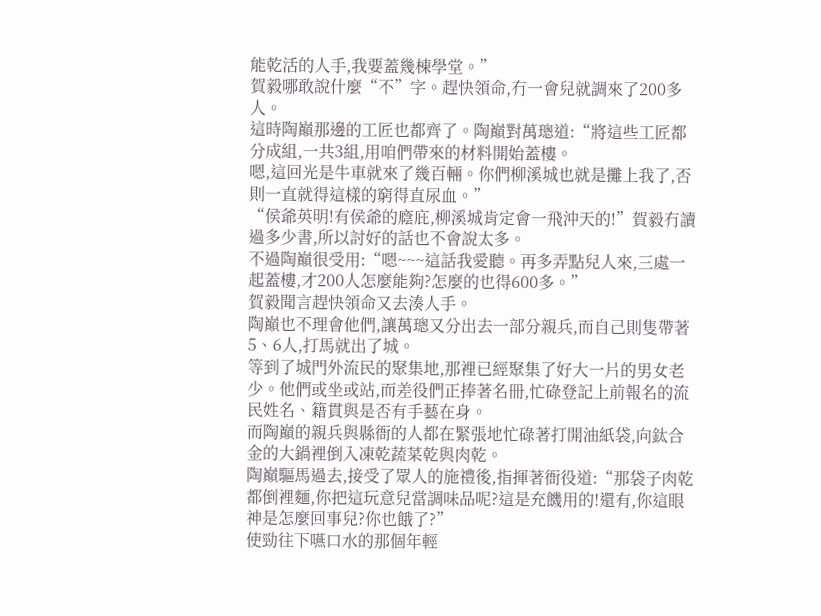能乾活的人手,我要蓋幾棟學堂。”
賀毅哪敢說什麼“不”字。趕快領命,冇一會兒就調來了200多人。
這時陶巔那邊的工匠也都齊了。陶巔對萬璁道:“將這些工匠都分成組,一共3組,用咱們帶來的材料開始蓋樓。
嗯,這回光是牛車就來了幾百輛。你們柳溪城也就是攤上我了,否則一直就得這樣的窮得直尿血。”
“侯爺英明!有侯爺的廕庇,柳溪城肯定會一飛沖天的!”賀毅冇讀過多少書,所以討好的話也不會說太多。
不過陶巔很受用:“嗯~~~這話我愛聽。再多弄點兒人來,三處一起蓋樓,才200人怎麼能夠?怎麼的也得600多。”
賀毅聞言趕快領命又去湊人手。
陶巔也不理會他們,讓萬璁又分出去一部分親兵,而自己則隻帶著5、6人,打馬就出了城。
等到了城門外流民的聚集地,那裡已經聚集了好大一片的男女老少。他們或坐或站,而差役們正捧著名冊,忙碌登記上前報名的流民姓名、籍貫與是否有手藝在身。
而陶巔的親兵與縣衙的人都在緊張地忙碌著打開油紙袋,向鈦合金的大鍋裡倒入凍乾蔬菜乾與肉乾。
陶巔驅馬過去,接受了眾人的施禮後,指揮著衙役道:“那袋子肉乾都倒裡麵,你把這玩意兒當調味品呢?這是充饑用的!還有,你這眼神是怎麼回事兒?你也餓了?”
使勁往下嚥口水的那個年輕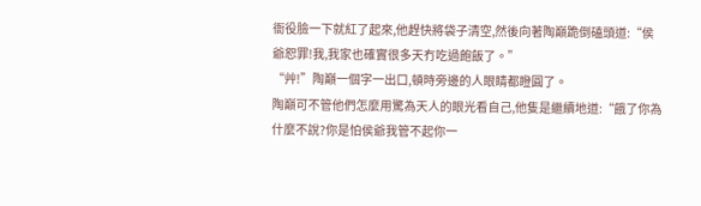衙役臉一下就紅了起來,他趕快將袋子清空,然後向著陶巔跪倒磕頭道:“侯爺恕罪!我,我家也確實很多天冇吃過飽飯了。”
“艸!”陶巔一個字一出口,頓時旁邊的人眼睛都瞪圓了。
陶巔可不管他們怎麼用驚為天人的眼光看自己,他隻是繼續地道:“餓了你為什麼不說?你是怕侯爺我管不起你一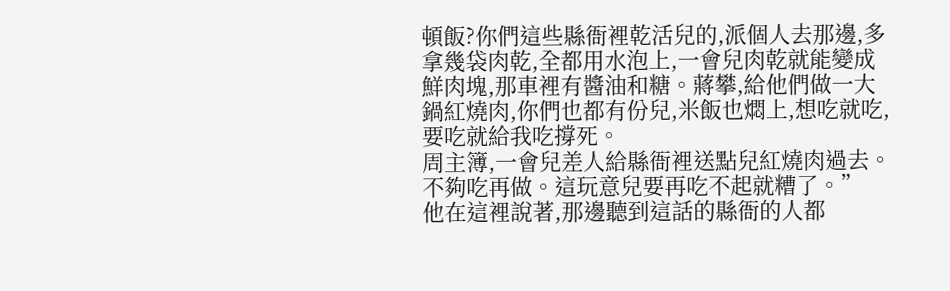頓飯?你們這些縣衙裡乾活兒的,派個人去那邊,多拿幾袋肉乾,全都用水泡上,一會兒肉乾就能變成鮮肉塊,那車裡有醬油和糖。蔣攀,給他們做一大鍋紅燒肉,你們也都有份兒,米飯也燜上,想吃就吃,要吃就給我吃撐死。
周主簿,一會兒差人給縣衙裡送點兒紅燒肉過去。不夠吃再做。這玩意兒要再吃不起就糟了。”
他在這裡說著,那邊聽到這話的縣衙的人都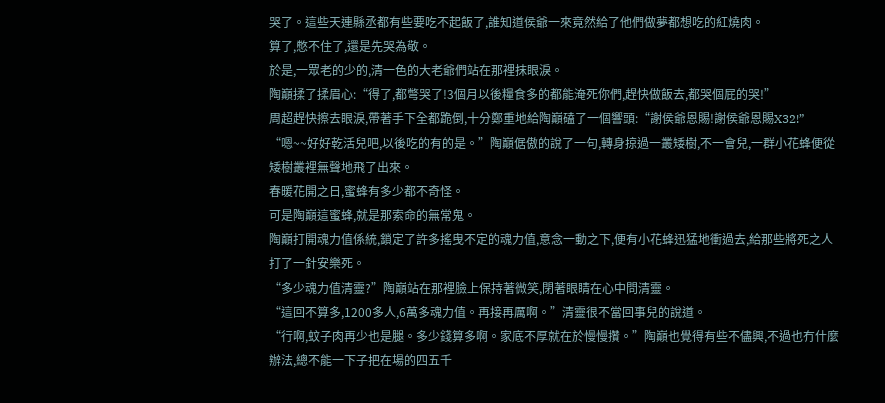哭了。這些天連縣丞都有些要吃不起飯了,誰知道侯爺一來竟然給了他們做夢都想吃的紅燒肉。
算了,憋不住了,還是先哭為敬。
於是,一眾老的少的,清一色的大老爺們站在那裡抹眼淚。
陶巔揉了揉眉心:“得了,都彆哭了!3個月以後糧食多的都能淹死你們,趕快做飯去,都哭個屁的哭!”
周超趕快擦去眼淚,帶著手下全都跪倒,十分鄭重地給陶巔磕了一個響頭:“謝侯爺恩賜!謝侯爺恩賜X32!”
“嗯~~好好乾活兒吧,以後吃的有的是。”陶巔倨傲的說了一句,轉身掠過一叢矮樹,不一會兒,一群小花蜂便從矮樹叢裡無聲地飛了出來。
春暖花開之日,蜜蜂有多少都不奇怪。
可是陶巔這蜜蜂,就是那索命的無常鬼。
陶巔打開魂力值係統,鎖定了許多搖曳不定的魂力值,意念一動之下,便有小花蜂迅猛地衝過去,給那些將死之人打了一針安樂死。
“多少魂力值清靈?”陶巔站在那裡臉上保持著微笑,閉著眼睛在心中問清靈。
“這回不算多,1200多人,6萬多魂力值。再接再厲啊。”清靈很不當回事兒的說道。
“行啊,蚊子肉再少也是腿。多少錢算多啊。家底不厚就在於慢慢攢。”陶巔也覺得有些不儘興,不過也冇什麼辦法,總不能一下子把在場的四五千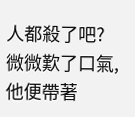人都殺了吧?
微微歎了口氣,他便帶著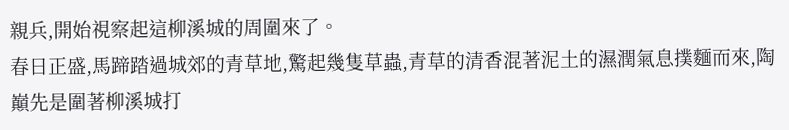親兵,開始視察起這柳溪城的周圍來了。
春日正盛,馬蹄踏過城郊的青草地,驚起幾隻草蟲,青草的清香混著泥土的濕潤氣息撲麵而來,陶巔先是圍著柳溪城打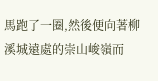馬跑了一圈,然後便向著柳溪城遠處的崇山峻嶺而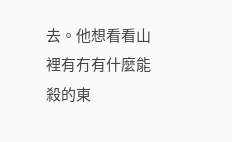去。他想看看山裡有冇有什麼能殺的東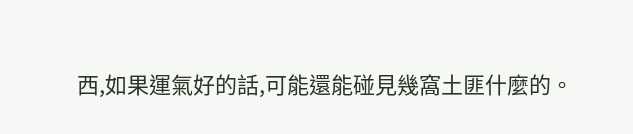西,如果運氣好的話,可能還能碰見幾窩土匪什麼的。